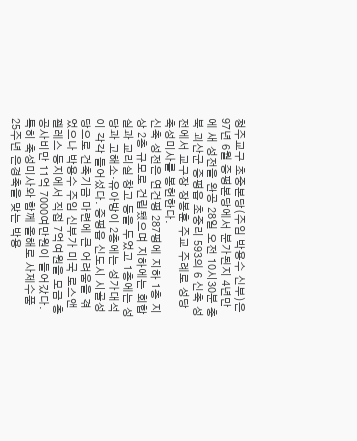청주교구 초중본당(주임 박용수 신부)은 97년 6월 증평본당에서 분가된지 4년만에 새 성전을 완공 28일 오전 10시30분 충북 괴산군 증평읍 초중리 593의 6 신축 성전에서 교구장 장봉훈 주교 주례로 성당 축성미사를 봉헌한다.
신축 성전은 연건평 287평에 지하 1층 지상 2층 규모로 건립됐으며 지하에는 회합실과 교리실 창고 등을 두었고 1층에는 성당과 고해소·유아방이 2층에는 성가대석이 각각 들어섰다. 증평읍 신도시 시골성당으로 건축기금 마련에 큰 어려움을 겪었으나 박용수 주임 신부가 미국 로스앤젤레스 등지에서 직접 7억여원을 모금 총 공사비만 11억 7000여만원이 들어갔다. 특히 축성미사와 함께 올해로 사제수품 25주년 은경축을 맞는 박용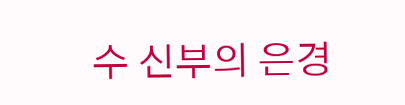수 신부의 은경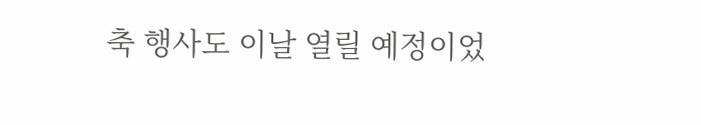축 행사도 이날 열릴 예정이었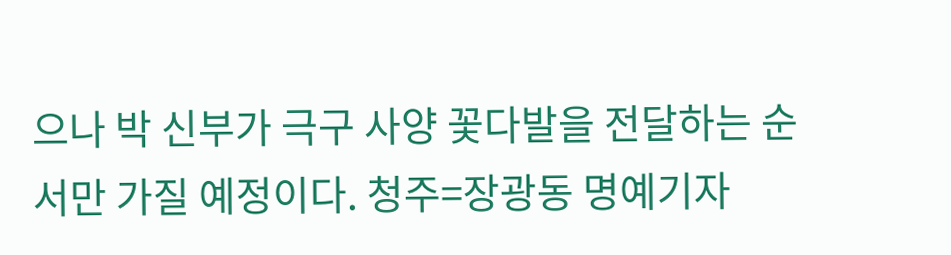으나 박 신부가 극구 사양 꽃다발을 전달하는 순서만 가질 예정이다. 청주=장광동 명예기자